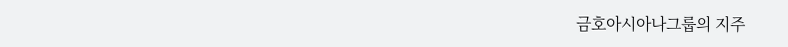금호아시아나그룹의 지주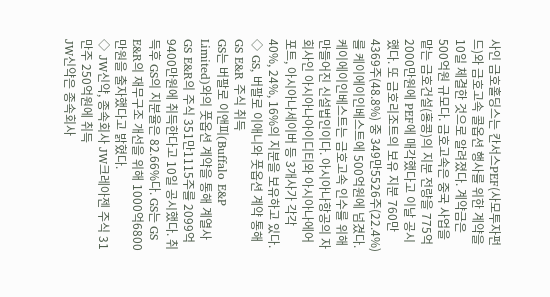사인 금호홀딩스는 칸서스PEF(사모투자펀드)와 금호고속 콜옵션 행사를 위한 계약을 10일 체결한 것으로 알려졌다. 계약금은 500억원 규모다. 금호고속은 중국 사업을 맡는 금호건설(홍콩)의 지분 전량을 775억2000만원에 PEF에 매각했다고 이날 공시했다. 또 금호리조트의 보유 지분 760만4369주(48.8%) 중 349만5526주(22.4%)를 케이에이인베스트에 500억원에 넘겼다. 케이에이인베스트는 금호고속 인수를 위해 만들어진 신설법인이다. 아시아나항공의 자회사인 아시아나아이디티와 아시아나에어포트, 아시아나세이버 등 3개사가 각각 40%, 24%, 16%의 지분을 보유하고 있다.
◇ GS, 버팔로 이애니와 풋옵션 계약 통해 GS E&R 주식 취득
GS는 버팔로 이앤피(Buffalo E&P Limited)와의 풋옵션 계약을 통해 계열사 GS E&R의 주식 351만1115주를 2099억9400만원에 취득한다고 10일 공시했다. 취득후 GS의 지분율은 82.66%다. GS는 GS E&R의 재무구조 개선을 위해 1000억6800만원을 출자했다고 밝혔다.
◇ JW신약, 종속회사 JW크레아젠 주식 31만주 250억원에 취득
JW신약은 종속회사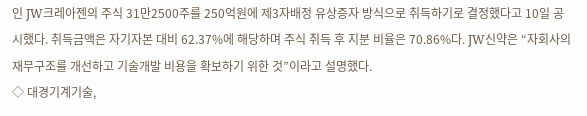인 JW크레아젠의 주식 31만2500주를 250억원에 제3자배정 유상증자 방식으로 취득하기로 결정했다고 10일 공시했다. 취득금액은 자기자본 대비 62.37%에 해당하며 주식 취득 후 지분 비율은 70.86%다. JW신약은 “자회사의 재무구조를 개선하고 기술개발 비용을 확보하기 위한 것”이라고 설명했다.
◇ 대경기계기술,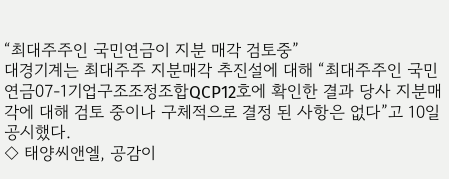“최대주주인 국민연금이 지분 매각 검토중”
대경기계는 최대주주 지분매각 추진설에 대해 “최대주주인 국민연금07-1기업구조조정조합QCP12호에 확인한 결과 당사 지분매각에 대해 검토 중이나 구체적으로 결정 된 사항은 없다”고 10일 공시했다.
◇ 태양씨앤엘, 공감이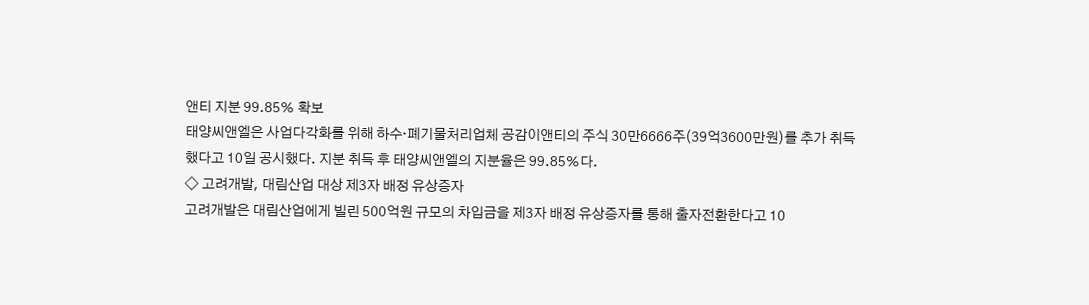앤티 지분 99.85% 확보
태양씨앤엘은 사업다각화를 위해 하수·폐기물처리업체 공감이앤티의 주식 30만6666주(39억3600만원)를 추가 취득했다고 10일 공시했다. 지분 취득 후 태양씨앤엘의 지분율은 99.85%다.
◇ 고려개발, 대림산업 대상 제3자 배정 유상증자
고려개발은 대림산업에게 빌린 500억원 규모의 차입금을 제3자 배정 유상증자를 통해 출자전환한다고 10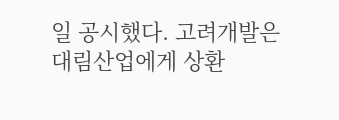일 공시했다. 고려개발은 대림산업에게 상환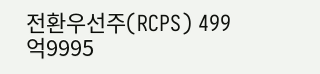전환우선주(RCPS) 499억9995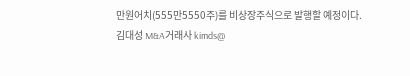만원어치(555만5550주)를 비상장주식으로 발행할 예정이다.
김대성 M&A거래사 kimds@